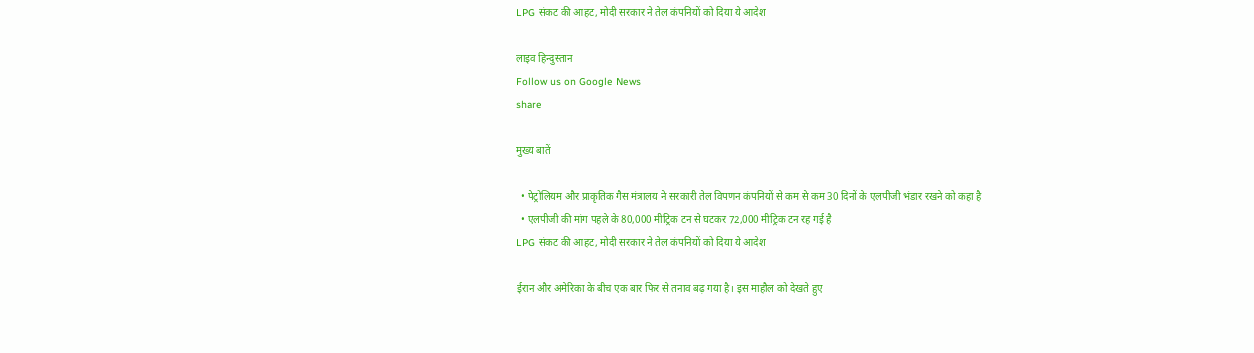LPG संकट की आहट, मोदी सरकार ने तेल कंपनियों को दिया ये आदेश

लाइव हिन्दुस्तान
Follow us on Google News
share

मुख्य बातें

  • पेट्रोलियम और प्राकृतिक गैस मंत्रालय ने सरकारी तेल विपणन कंपनियों से कम से कम 30 दिनों के एलपीजी भंडार रखने को कहा है
  • एलपीजी की मांग पहले के 80,000 मीट्रिक टन से घटकर 72,000 मीट्रिक टन रह गई है
LPG संकट की आहट, मोदी सरकार ने तेल कंपनियों को दिया ये आदेश

ईरान और अमेरिका के बीच एक बार फिर से तनाव बढ़ गया है। इस माहौल को देखते हुए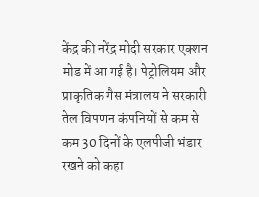केंद्र की नरेंद्र मोदी सरकार एक्शन मोड में आ गई है। पेट्रोलियम और प्राकृतिक गैस मंत्रालय ने सरकारी तेल विपणन कंपनियों से कम से कम 30 दिनों के एलपीजी भंडार रखने को कहा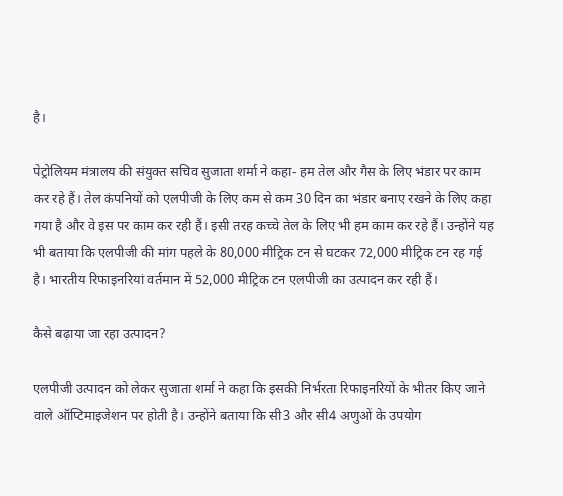है।

पेट्रोलियम मंत्रालय की संयुक्त सचिव सुजाता शर्मा ने कहा- हम तेल और गैस के लिए भंडार पर काम कर रहे हैं। तेल कंपनियों को एलपीजी के लिए कम से कम 30 दिन का भंडार बनाए रखने के लिए कहा गया है और वे इस पर काम कर रही हैं। इसी तरह कच्चे तेल के लिए भी हम काम कर रहे हैं। उन्होंने यह भी बताया कि एलपीजी की मांग पहले के 80,000 मीट्रिक टन से घटकर 72,000 मीट्रिक टन रह गई है। भारतीय रिफाइनरियां वर्तमान में 52,000 मीट्रिक टन एलपीजी का उत्पादन कर रही हैं।

कैसे बढ़ाया जा रहा उत्पादन?

एलपीजी उत्पादन को लेकर सुजाता शर्मा ने कहा कि इसकी निर्भरता रिफाइनरियों के भीतर किए जाने वाले ऑप्टिमाइजेशन पर होती है। उन्होंने बताया कि सी3 और सी4 अणुओं के उपयोग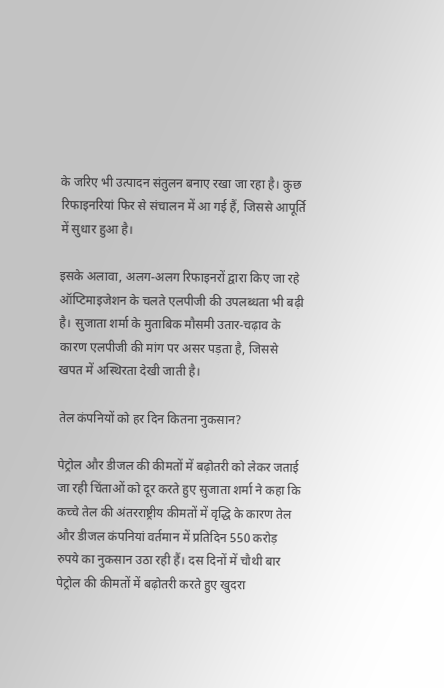के जरिए भी उत्पादन संतुलन बनाए रखा जा रहा है। कुछ रिफाइनरियां फिर से संचालन में आ गई हैं, जिससे आपूर्ति में सुधार हुआ है।

इसके अलावा, अलग-अलग रिफाइनरों द्वारा किए जा रहे ऑप्टिमाइजेशन के चलते एलपीजी की उपलब्धता भी बढ़ी है। सुजाता शर्मा के मुताबिक मौसमी उतार-चढ़ाव के कारण एलपीजी की मांग पर असर पड़ता है, जिससे खपत में अस्थिरता देखी जाती है।

तेल कंपनियों को हर दिन कितना नुकसान?

पेट्रोल और डीजल की कीमतों में बढ़ोतरी को लेकर जताई जा रही चिंताओं को दूर करते हुए सुजाता शर्मा ने कहा कि कच्चे तेल की अंतरराष्ट्रीय कीमतों में वृद्धि के कारण तेल और डीजल कंपनियां वर्तमान में प्रतिदिन 550 करोड़ रुपये का नुकसान उठा रही हैं। दस दिनों में चौथी बार पेट्रोल की कीमतों में बढ़ोतरी करते हुए खुदरा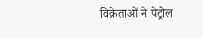विक्रेताओं ने पेट्रोल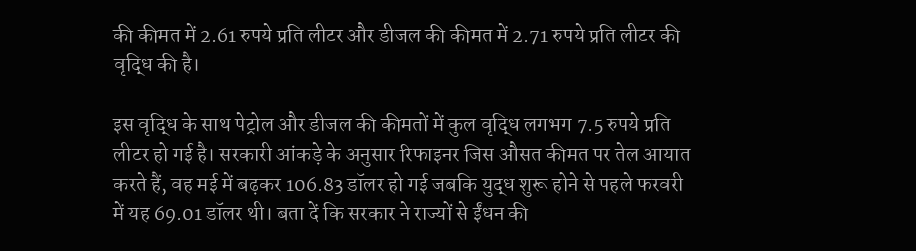की कीमत में 2.61 रुपये प्रति लीटर और डीजल की कीमत में 2.71 रुपये प्रति लीटर की वृद्धि की है।

इस वृद्धि के साथ पेट्रोल और डीजल की कीमतों में कुल वृद्धि लगभग 7.5 रुपये प्रति लीटर हो गई है। सरकारी आंकड़े के अनुसार रिफाइनर जिस औसत कीमत पर तेल आयात करते हैं, वह मई में बढ़कर 106.83 डॉलर हो गई जबकि युद्ध शुरू होने से पहले फरवरी में यह 69.01 डॉलर थी। बता दें कि सरकार ने राज्यों से ईंधन की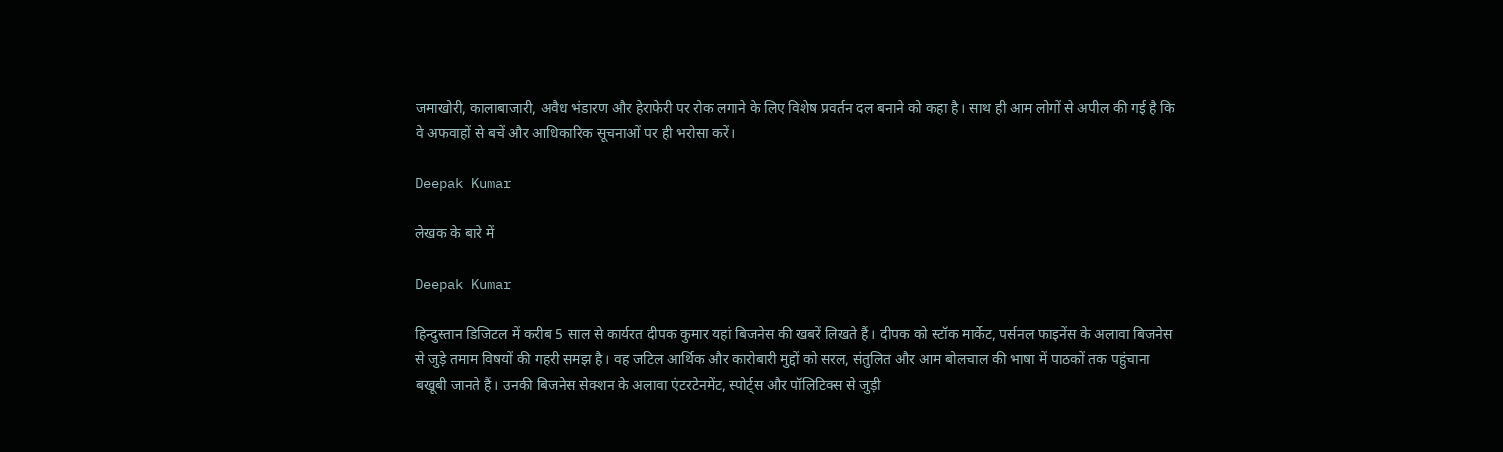जमाखोरी, कालाबाजारी, अवैध भंडारण और हेराफेरी पर रोक लगाने के लिए विशेष प्रवर्तन दल बनाने को कहा है। साथ ही आम लोगों से अपील की गई है कि वे अफवाहों से बचें और आधिकारिक सूचनाओं पर ही भरोसा करें।

Deepak Kumar

लेखक के बारे में

Deepak Kumar

हिन्दुस्तान डिजिटल में करीब 5 साल से कार्यरत दीपक कुमार यहां बिजनेस की खबरें लिखते हैं। दीपक को स्टॉक मार्केट, पर्सनल फाइनेंस के अलावा बिजनेस से जुड़े तमाम विषयों की गहरी समझ है। वह जटिल आर्थिक और कारोबारी मुद्दों को सरल, संतुलित और आम बोलचाल की भाषा में पाठकों तक पहुंचाना बखूबी जानते हैं। उनकी बिजनेस सेक्शन के अलावा एंटरटेनमेंट, स्पोर्ट्स और पॉलिटिक्स से जुड़ी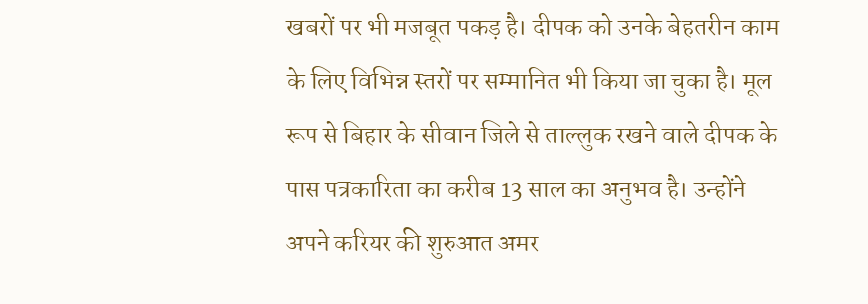खबरों पर भी मजबूत पकड़ है। दीपक को उनके बेहतरीन काम के लिए विभिन्न स्तरों पर सम्मानित भी किया जा चुका है। मूल रूप से बिहार के सीवान जिले से ताल्लुक रखने वाले दीपक के पास पत्रकारिता का करीब 13 साल का अनुभव है। उन्होंने अपने करियर की शुरुआत अमर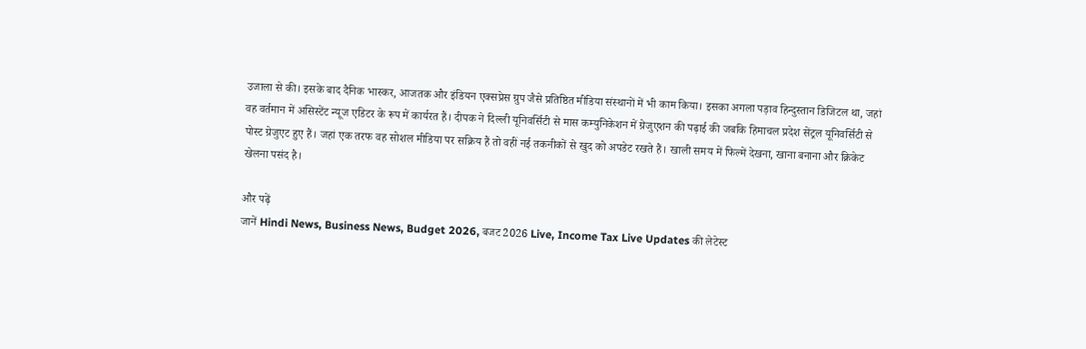उजाला से की। इसके बाद दैनिक भास्कर, आजतक और इंडियन एक्सप्रेस ग्रुप जैसे प्रतिष्ठित मीडिया संस्थानों में भी काम किया। इसका अगला पड़ाव हिन्दुस्तान डिजिटल था, जहां वह वर्तमान में असिस्टेंट न्यूज एडिटर के रूप में कार्यरत हैं। दीपक ने दिल्ली यूनिवर्सिटी से मास कम्युनिकेशन में ग्रेजुएशन की पढ़ाई की जबकि हिमाचल प्रदेश सेंट्रल यूनिवर्सिटी से पोस्ट ग्रेजुएट हुए हैं। जहां एक तरफ वह सोशल मीडिया पर सक्रिय हैं तो वहीं नई तकनीकों से खुद को अपडेट रखते हैं। खाली समय में फिल्में देखना, खाना बनाना और क्रिकेट खेलना पसंद है।

और पढ़ें
जानें Hindi News, Business News, Budget 2026, बजट 2026 Live, Income Tax Live Updates की लेटेस्ट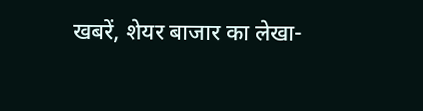खबरें, शेयर बाजार का लेखा-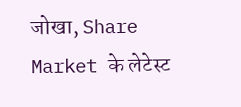जोखा, Share Market के लेटेस्ट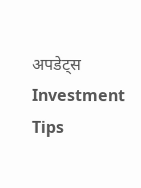अपडेट्स Investment Tips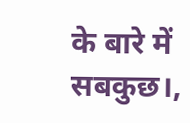के बारे में सबकुछ।,